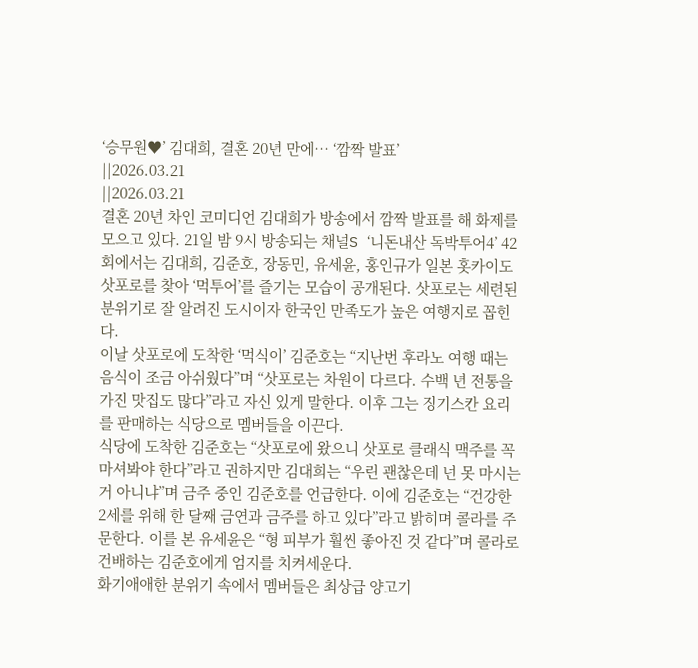‘승무원♥’ 김대희, 결혼 20년 만에… ‘깜짝 발표’
||2026.03.21
||2026.03.21
결혼 20년 차인 코미디언 김대희가 방송에서 깜짝 발표를 해 화제를 모으고 있다. 21일 밤 9시 방송되는 채널S ‘니돈내산 독박투어4’ 42회에서는 김대희, 김준호, 장동민, 유세윤, 홍인규가 일본 홋카이도 삿포로를 찾아 ‘먹투어’를 즐기는 모습이 공개된다. 삿포로는 세련된 분위기로 잘 알려진 도시이자 한국인 만족도가 높은 여행지로 꼽힌다.
이날 삿포로에 도착한 ‘먹식이’ 김준호는 “지난번 후라노 여행 때는 음식이 조금 아쉬웠다”며 “삿포로는 차원이 다르다. 수백 년 전통을 가진 맛집도 많다”라고 자신 있게 말한다. 이후 그는 징기스칸 요리를 판매하는 식당으로 멤버들을 이끈다.
식당에 도착한 김준호는 “삿포로에 왔으니 삿포로 클래식 맥주를 꼭 마셔봐야 한다”라고 권하지만 김대희는 “우린 괜찮은데 넌 못 마시는 거 아니냐”며 금주 중인 김준호를 언급한다. 이에 김준호는 “건강한 2세를 위해 한 달째 금연과 금주를 하고 있다”라고 밝히며 콜라를 주문한다. 이를 본 유세윤은 “형 피부가 훨씬 좋아진 것 같다”며 콜라로 건배하는 김준호에게 엄지를 치켜세운다.
화기애애한 분위기 속에서 멤버들은 최상급 양고기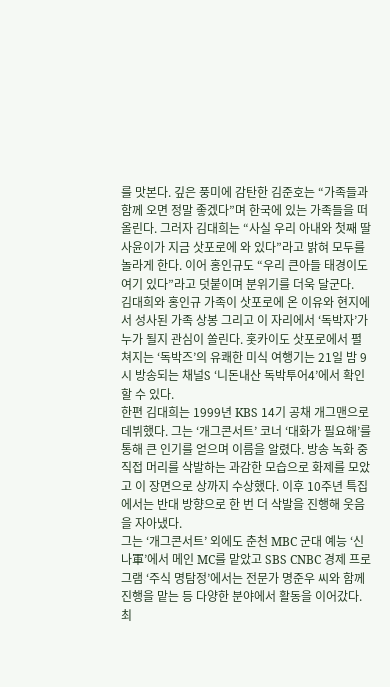를 맛본다. 깊은 풍미에 감탄한 김준호는 “가족들과 함께 오면 정말 좋겠다”며 한국에 있는 가족들을 떠올린다. 그러자 김대희는 “사실 우리 아내와 첫째 딸 사윤이가 지금 삿포로에 와 있다”라고 밝혀 모두를 놀라게 한다. 이어 홍인규도 “우리 큰아들 태경이도 여기 있다”라고 덧붙이며 분위기를 더욱 달군다.
김대희와 홍인규 가족이 삿포로에 온 이유와 현지에서 성사된 가족 상봉 그리고 이 자리에서 ‘독박자’가 누가 될지 관심이 쏠린다. 홋카이도 삿포로에서 펼쳐지는 ‘독박즈’의 유쾌한 미식 여행기는 21일 밤 9시 방송되는 채널S ‘니돈내산 독박투어4’에서 확인할 수 있다.
한편 김대희는 1999년 KBS 14기 공채 개그맨으로 데뷔했다. 그는 ‘개그콘서트’ 코너 ‘대화가 필요해’를 통해 큰 인기를 얻으며 이름을 알렸다. 방송 녹화 중 직접 머리를 삭발하는 과감한 모습으로 화제를 모았고 이 장면으로 상까지 수상했다. 이후 10주년 특집에서는 반대 방향으로 한 번 더 삭발을 진행해 웃음을 자아냈다.
그는 ‘개그콘서트’ 외에도 춘천 MBC 군대 예능 ‘신나軍’에서 메인 MC를 맡았고 SBS CNBC 경제 프로그램 ‘주식 명탐정’에서는 전문가 명준우 씨와 함께 진행을 맡는 등 다양한 분야에서 활동을 이어갔다. 최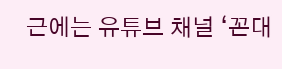근에는 유튜브 채널 ‘꼰대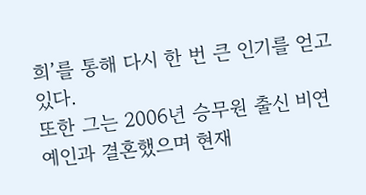희’를 통해 다시 한 번 큰 인기를 얻고 있다.
또한 그는 2006년 승무원 출신 비연예인과 결혼했으며 현재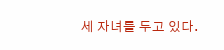세 자녀를 두고 있다.